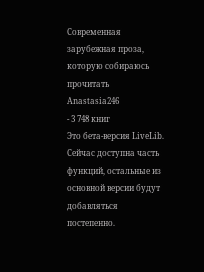Современная зарубежная проза, которую собираюсь прочитать
Anastasia246
- 3 748 книг
Это бета-версия LiveLib. Сейчас доступна часть функций, остальные из основной версии будут добавляться постепенно.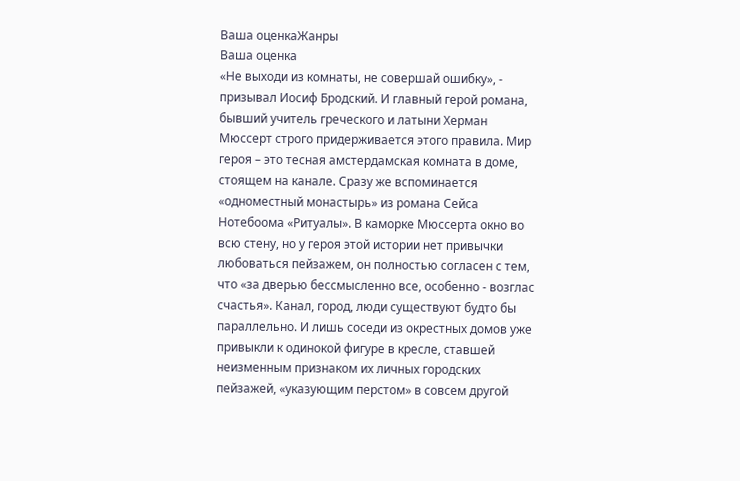Ваша оценкаЖанры
Ваша оценка
«Не выходи из комнаты, не совершай ошибку», - призывал Иосиф Бродский. И главный герой романа, бывший учитель греческого и латыни Херман Мюссерт строго придерживается этого правила. Мир героя – это тесная амстердамская комната в доме, стоящем на канале. Сразу же вспоминается «одноместный монастырь» из романа Сейса Нотебоома «Ритуалы». В каморке Мюссерта окно во всю стену, но у героя этой истории нет привычки любоваться пейзажем, он полностью согласен с тем, что «за дверью бессмысленно все, особенно - возглас счастья». Канал, город, люди существуют будто бы параллельно. И лишь соседи из окрестных домов уже привыкли к одинокой фигуре в кресле, ставшей неизменным признаком их личных городских пейзажей, «указующим перстом» в совсем другой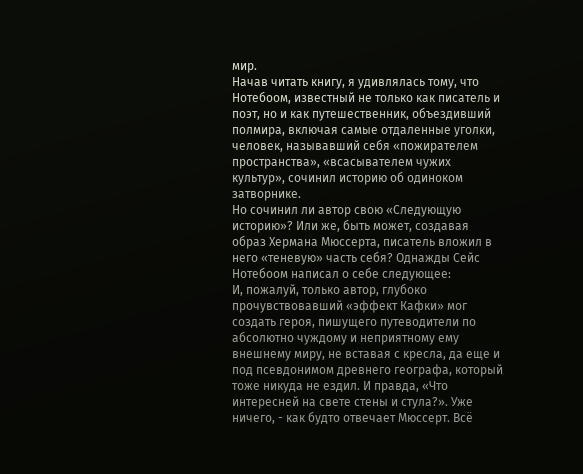мир.
Начав читать книгу, я удивлялась тому, что Нотебоом, известный не только как писатель и поэт, но и как путешественник, объездивший полмира, включая самые отдаленные уголки, человек, называвший себя «пожирателем пространства», «всасывателем чужих культур», сочинил историю об одиноком затворнике.
Но сочинил ли автор свою «Следующую историю»? Или же, быть может, создавая образ Хермана Мюссерта, писатель вложил в него «теневую» часть себя? Однажды Сейс Нотебоом написал о себе следующее:
И, пожалуй, только автор, глубоко прочувствовавший «эффект Кафки» мог создать героя, пишущего путеводители по абсолютно чуждому и неприятному ему внешнему миру, не вставая с кресла, да еще и под псевдонимом древнего географа, который тоже никуда не ездил. И правда, «Что интересней на свете стены и стула?». Уже ничего, - как будто отвечает Мюссерт. Всё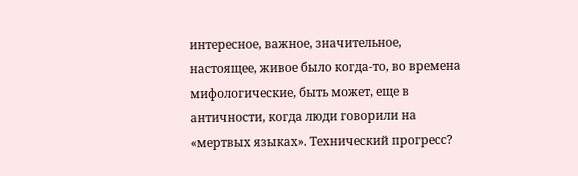интересное, важное, значительное, настоящее, живое было когда-то, во времена мифологические, быть может, еще в античности, когда люди говорили на «мертвых языках». Технический прогресс?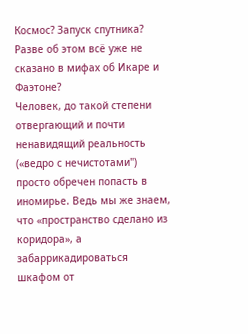Космос? Запуск спутника? Разве об этом всё уже не сказано в мифах об Икаре и Фаэтоне?
Человек, до такой степени отвергающий и почти ненавидящий реальность («ведро с нечистотами") просто обречен попасть в иномирье. Ведь мы же знаем, что «пространство сделано из коридора», а забаррикадироваться шкафом от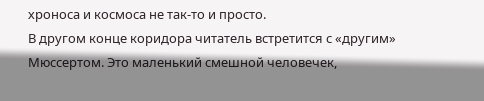хроноса и космоса не так-то и просто.
В другом конце коридора читатель встретится с «другим» Мюссертом. Это маленький смешной человечек,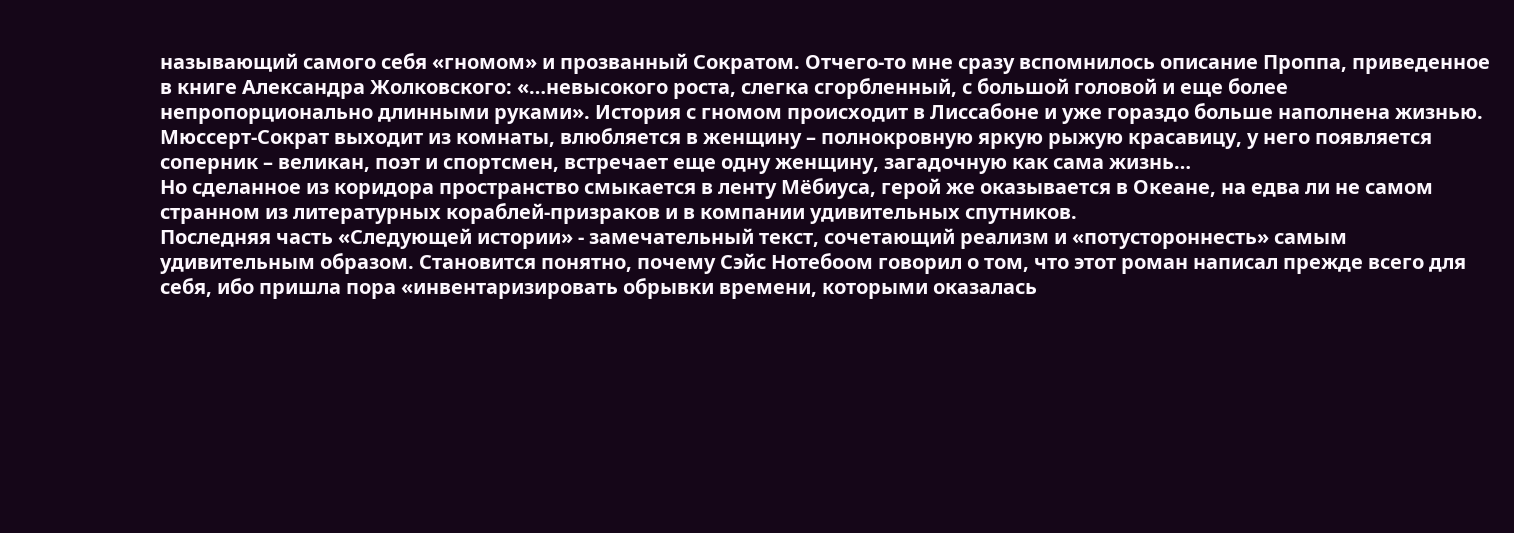называющий самого себя «гномом» и прозванный Сократом. Отчего-то мне сразу вспомнилось описание Проппа, приведенное в книге Александра Жолковского: «…невысокого роста, слегка сгорбленный, с большой головой и еще более непропорционально длинными руками». История с гномом происходит в Лиссабоне и уже гораздо больше наполнена жизнью. Мюссерт-Сократ выходит из комнаты, влюбляется в женщину – полнокровную яркую рыжую красавицу, у него появляется соперник – великан, поэт и спортсмен, встречает еще одну женщину, загадочную как сама жизнь…
Но сделанное из коридора пространство смыкается в ленту Мёбиуса, герой же оказывается в Океане, на едва ли не самом странном из литературных кораблей-призраков и в компании удивительных спутников.
Последняя часть «Следующей истории» - замечательный текст, сочетающий реализм и «потустороннесть» самым удивительным образом. Становится понятно, почему Сэйс Нотебоом говорил о том, что этот роман написал прежде всего для себя, ибо пришла пора «инвентаризировать обрывки времени, которыми оказалась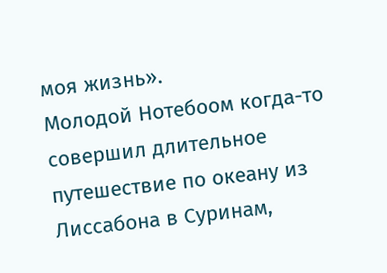моя жизнь».
Молодой Нотебоом когда-то совершил длительное путешествие по океану из Лиссабона в Суринам,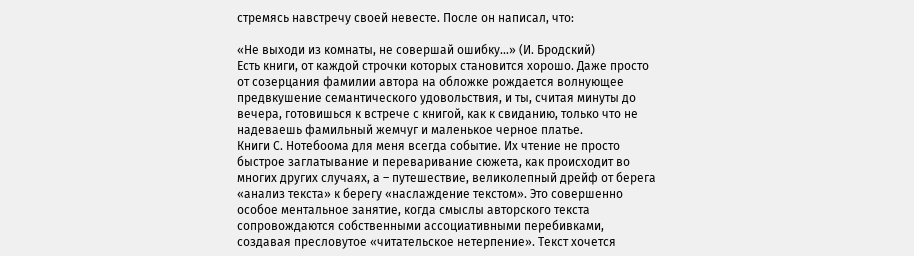стремясь навстречу своей невесте. После он написал, что:

«Не выходи из комнаты, не совершай ошибку…» (И. Бродский)
Есть книги, от каждой строчки которых становится хорошо. Даже просто от созерцания фамилии автора на обложке рождается волнующее предвкушение семантического удовольствия, и ты, считая минуты до вечера, готовишься к встрече с книгой, как к свиданию, только что не надеваешь фамильный жемчуг и маленькое черное платье.
Книги С. Нотебоома для меня всегда событие. Их чтение не просто быстрое заглатывание и переваривание сюжета, как происходит во многих других случаях, а – путешествие, великолепный дрейф от берега «анализ текста» к берегу «наслаждение текстом». Это совершенно особое ментальное занятие, когда смыслы авторского текста сопровождаются собственными ассоциативными перебивками, создавая пресловутое «читательское нетерпение». Текст хочется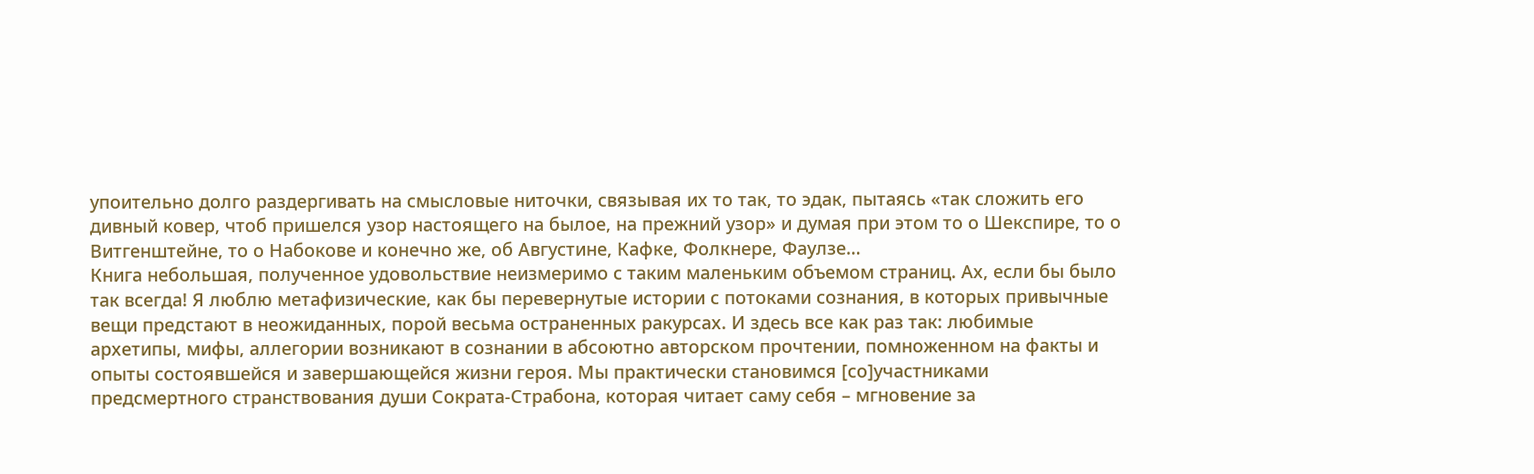упоительно долго раздергивать на смысловые ниточки, связывая их то так, то эдак, пытаясь «так сложить его дивный ковер, чтоб пришелся узор настоящего на былое, на прежний узор» и думая при этом то о Шекспире, то о Витгенштейне, то о Набокове и конечно же, об Августине, Кафке, Фолкнере, Фаулзе…
Книга небольшая, полученное удовольствие неизмеримо с таким маленьким объемом страниц. Ах, если бы было так всегда! Я люблю метафизические, как бы перевернутые истории с потоками сознания, в которых привычные вещи предстают в неожиданных, порой весьма остраненных ракурсах. И здесь все как раз так: любимые архетипы, мифы, аллегории возникают в сознании в абсоютно авторском прочтении, помноженном на факты и опыты состоявшейся и завершающейся жизни героя. Мы практически становимся [со]участниками предсмертного странствования души Сократа-Страбона, которая читает саму себя – мгновение за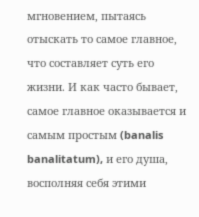мгновением, пытаясь отыскать то самое главное, что составляет суть его жизни. И как часто бывает, самое главное оказывается и самым простым (banalis banalitatum), и его душа, восполняя себя этими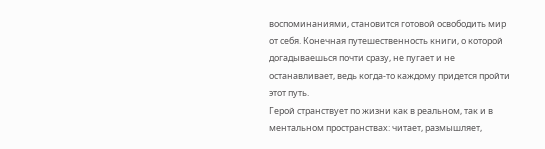воспоминаниями, становится готовой освободить мир от себя. Конечная путешественность книги, о которой догадываешься почти сразу, не пугает и не останавливает, ведь когда-то каждому придется пройти этот путь.
Герой странствует по жизни как в реальном, так и в ментальном пространствах: читает, размышляет,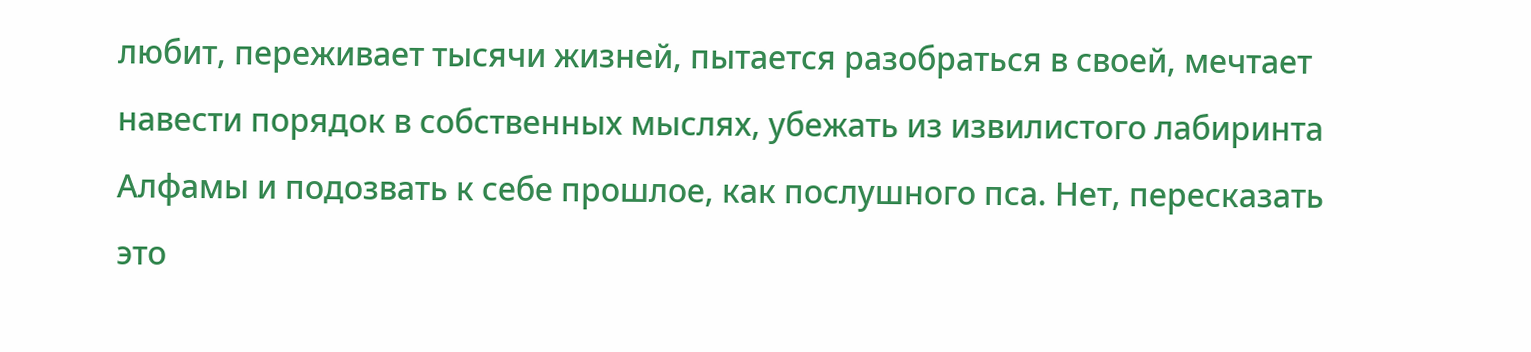любит, переживает тысячи жизней, пытается разобраться в своей, мечтает навести порядок в собственных мыслях, убежать из извилистого лабиринта Алфамы и подозвать к себе прошлое, как послушного пса. Нет, пересказать это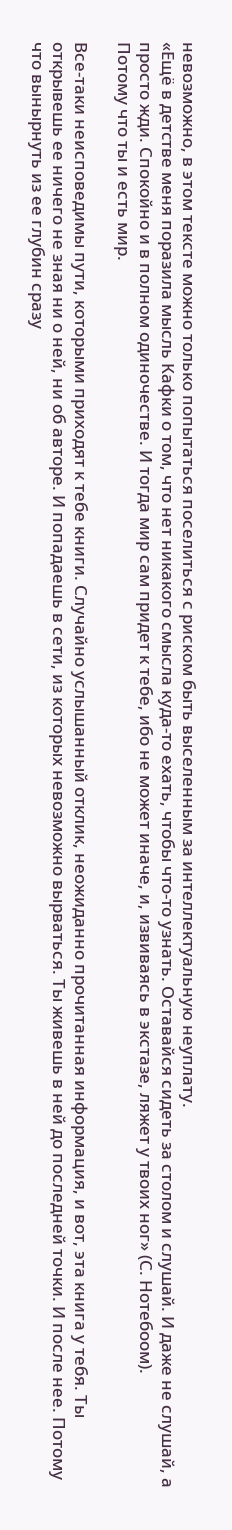невозможно, в этом тексте можно только попытаться поселиться с риском быть выселенным за интеллектуальную неуплату.
«Ещё в детcтве меня поразила мысль Кафки о том, что нет никакого смысла куда-то ехать, чтобы что-то узнать. Оставайся сидеть за столом и слушай. И даже не слушай, а просто жди. Спокойно и в полном одиночестве. И тогда мир сам придет к тебе, ибо не может иначе, и, извиваясь в экстазе, ляжет у твоих ног» (С. Нотебоом).
Потому что ты и есть мир.

Все-таки неисповедимы пути, которыми приходят к тебе книги. Случайно услышанный отклик, неожиданно прочитанная информация, и вот, эта книга у тебя. Ты открывешь ее ничего не зная ни о ней, ни об авторе. И попадаешь в сети, из которых невозможно вырваться. Ты живешь в ней до последней точки. И после нее. Потому что вынырнуть из ее глубин сразу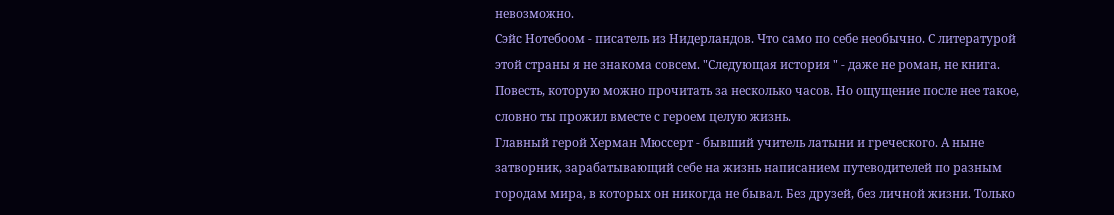невозможно.
Сэйс Нотебоом - писатель из Нидерландов. Что само по себе необычно. С литературой этой страны я не знакома совсем. "Следующая история " - даже не роман, не книга. Повесть, которую можно прочитать за несколько часов. Но ощущение после нее такое, словно ты прожил вместе с героем целую жизнь.
Главный герой Херман Мюссерт - бывший учитель латыни и греческого. А ныне затворник, зарабатывающий себе на жизнь написанием путеводителей по разным городам мира, в которых он никогда не бывал. Без друзей, без личной жизни. Только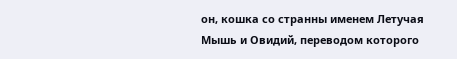он, кошка со странны именем Летучая Мышь и Овидий, переводом которого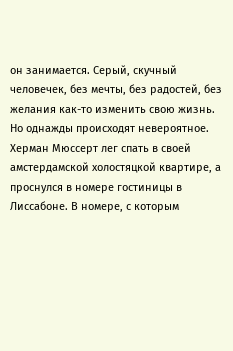он занимается. Серый, скучный человечек, без мечты, без радостей, без желания как-то изменить свою жизнь.
Но однажды происходят невероятное. Херман Мюссерт лег спать в своей амстердамской холостяцкой квартире, а проснулся в номере гостиницы в Лиссабоне. В номере, с которым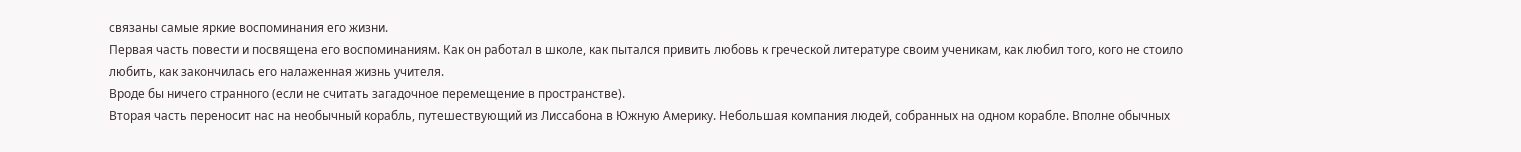связаны самые яркие воспоминания его жизни.
Первая часть повести и посвящена его воспоминаниям. Как он работал в школе, как пытался привить любовь к греческой литературе своим ученикам, как любил того, кого не стоило любить, как закончилась его налаженная жизнь учителя.
Вроде бы ничего странного (если не считать загадочное перемещение в пространстве).
Вторая часть переносит нас на необычный корабль, путешествующий из Лиссабона в Южную Америку. Небольшая компания людей, собранных на одном корабле. Вполне обычных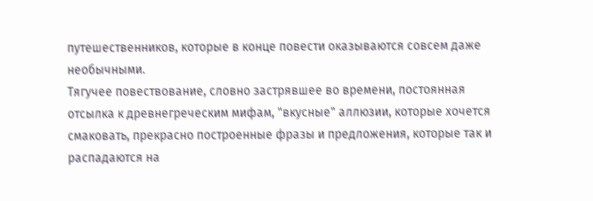путешественников, которые в конце повести оказываются совсем даже необычными.
Тягучее повествование, словно застрявшее во времени, постоянная отсылка к древнегреческим мифам, "вкусные" аллюзии, которые хочется смаковать, прекрасно построенные фразы и предложения, которые так и распадаются на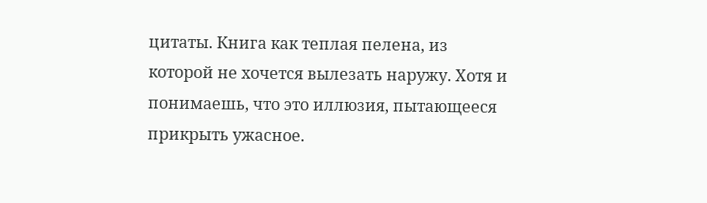цитаты. Книга как теплая пелена, из которой не хочется вылезать наружу. Хотя и понимаешь, что это иллюзия, пытающееся прикрыть ужасное.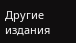Другие издания